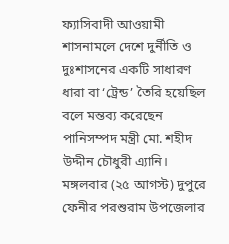ফ্যাসিবাদী আওয়ামী শাসনামলে দেশে দুর্নীতি ও দুঃশাসনের একটি সাধারণ ধারা বা ‘ট্রেন্ড’ তৈরি হয়েছিল বলে মন্তব্য করেছেন পানিসম্পদ মন্ত্রী মো. শহীদ উদ্দীন চৌধুরী এ্যানি। মঙ্গলবার (২৫ আগস্ট) দুপুরে ফেনীর পরশুরাম উপজেলার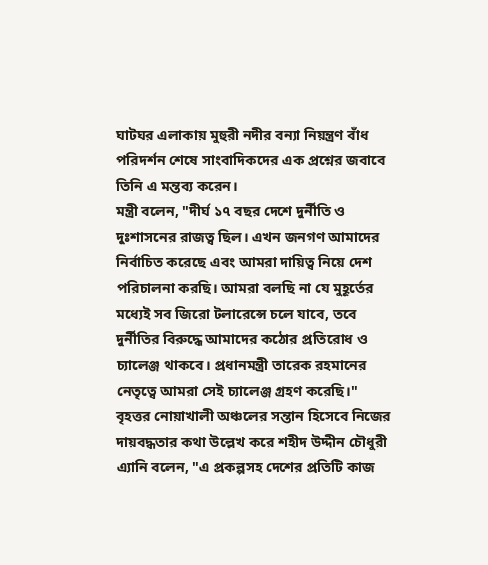ঘাটঘর এলাকায় মুহুরী নদীর বন্যা নিয়ন্ত্রণ বাঁধ পরিদর্শন শেষে সাংবাদিকদের এক প্রশ্নের জবাবে তিনি এ মন্তব্য করেন।
মন্ত্রী বলেন, "দীর্ঘ ১৭ বছর দেশে দুর্নীতি ও দুঃশাসনের রাজত্ব ছিল। এখন জনগণ আমাদের নির্বাচিত করেছে এবং আমরা দায়িত্ব নিয়ে দেশ পরিচালনা করছি। আমরা বলছি না যে মুহূর্তের মধ্যেই সব জিরো টলারেন্সে চলে যাবে, তবে দুর্নীতির বিরুদ্ধে আমাদের কঠোর প্রতিরোধ ও চ্যালেঞ্জ থাকবে। প্রধানমন্ত্রী তারেক রহমানের নেতৃত্বে আমরা সেই চ্যালেঞ্জ গ্রহণ করেছি।"
বৃহত্তর নোয়াখালী অঞ্চলের সন্তান হিসেবে নিজের দায়বদ্ধতার কথা উল্লেখ করে শহীদ উদ্দীন চৌধুরী এ্যানি বলেন, "এ প্রকল্পসহ দেশের প্রতিটি কাজ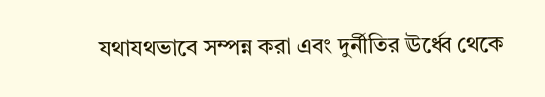যথাযথভাবে সম্পন্ন করা এবং দুর্নীতির ঊর্ধ্বে থেকে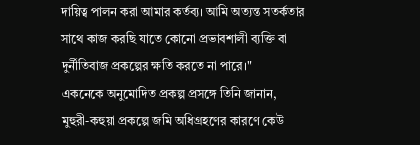দায়িত্ব পালন করা আমার কর্তব্য। আমি অত্যন্ত সতর্কতার সাথে কাজ করছি যাতে কোনো প্রভাবশালী ব্যক্তি বা দুর্নীতিবাজ প্রকল্পের ক্ষতি করতে না পারে।"
একনেকে অনুমোদিত প্রকল্প প্রসঙ্গে তিনি জানান, মুহুরী-কহুয়া প্রকল্পে জমি অধিগ্রহণের কারণে কেউ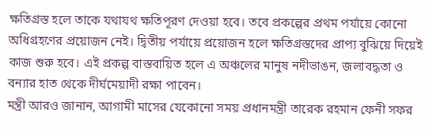ক্ষতিগ্রস্ত হলে তাকে যথাযথ ক্ষতিপূরণ দেওয়া হবে। তবে প্রকল্পের প্রথম পর্যায়ে কোনো অধিগ্রহণের প্রয়োজন নেই। দ্বিতীয় পর্যায়ে প্রয়োজন হলে ক্ষতিগ্রস্তদের প্রাপ্য বুঝিয়ে দিয়েই কাজ শুরু হবে। এই প্রকল্প বাস্তবায়িত হলে এ অঞ্চলের মানুষ নদীভাঙন, জলাবদ্ধতা ও বন্যার হাত থেকে দীর্ঘমেয়াদী রক্ষা পাবেন।
মন্ত্রী আরও জানান, আগামী মাসের যেকোনো সময় প্রধানমন্ত্রী তারেক রহমান ফেনী সফর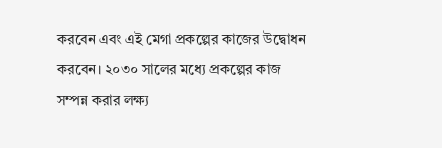করবেন এবং এই মেগা প্রকল্পের কাজের উদ্বোধন করবেন। ২০৩০ সালের মধ্যে প্রকল্পের কাজ সম্পন্ন করার লক্ষ্য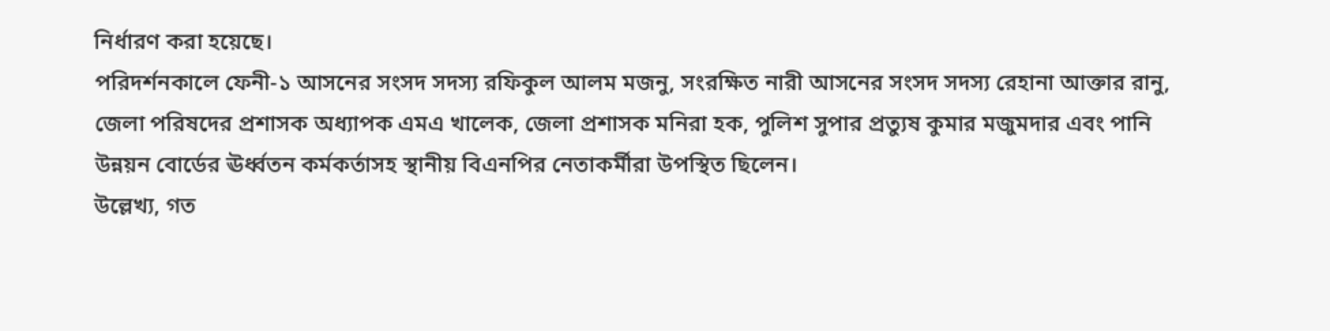নির্ধারণ করা হয়েছে।
পরিদর্শনকালে ফেনী-১ আসনের সংসদ সদস্য রফিকুল আলম মজনু, সংরক্ষিত নারী আসনের সংসদ সদস্য রেহানা আক্তার রানু, জেলা পরিষদের প্রশাসক অধ্যাপক এমএ খালেক, জেলা প্রশাসক মনিরা হক, পুলিশ সুপার প্রত্যুষ কুমার মজুমদার এবং পানি উন্নয়ন বোর্ডের ঊর্ধ্বতন কর্মকর্তাসহ স্থানীয় বিএনপির নেতাকর্মীরা উপস্থিত ছিলেন।
উল্লেখ্য, গত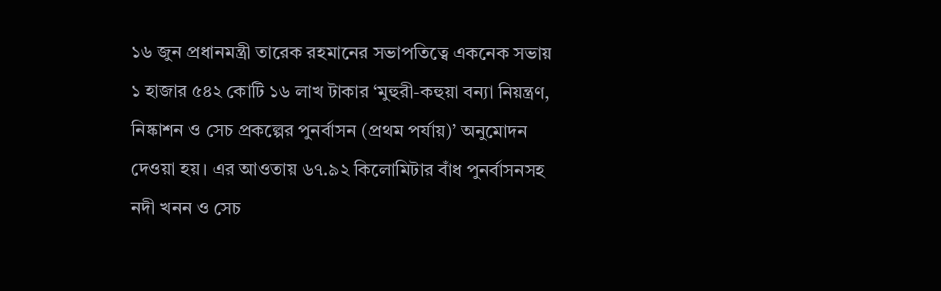১৬ জুন প্রধানমন্ত্রী তারেক রহমানের সভাপতিত্বে একনেক সভায় ১ হাজার ৫৪২ কোটি ১৬ লাখ টাকার ‘মুহুরী-কহুয়া বন্যা নিয়ন্ত্রণ, নিষ্কাশন ও সেচ প্রকল্পের পুনর্বাসন (প্রথম পর্যায়)’ অনুমোদন দেওয়া হয়। এর আওতায় ৬৭.৯২ কিলোমিটার বাঁধ পুনর্বাসনসহ নদী খনন ও সেচ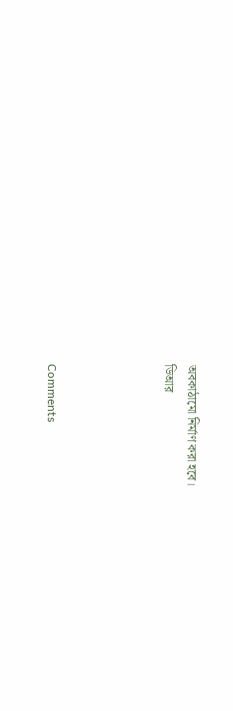অবকাঠামো নির্মাণ করা হবে।
ডিআর




Comments